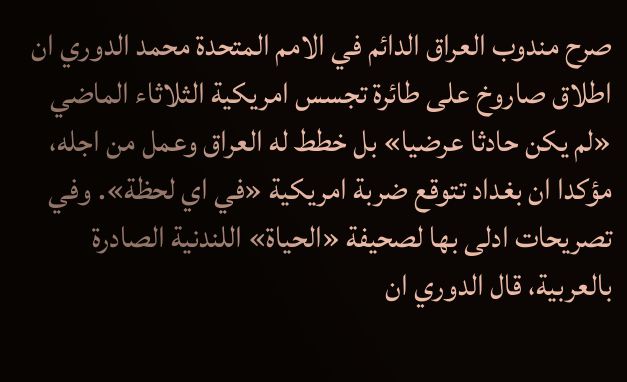صرح مندوب العراق الدائم في الامم المتحدة محمد الدوري ان اطلاق صاروخ على طائرة تجسس امريكية الثلاثاء الماضي «لم يكن حادثا عرضيا» بل خطط له العراق وعمل من اجله، مؤكدا ان بغداد تتوقع ضربة امريكية «في اي لحظة». وفي تصريحات ادلى بها لصحيفة «الحياة» اللندنية الصادرة بالعربية، قال الدوري ان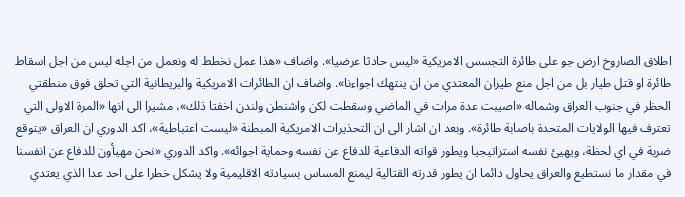اطلاق الصاروخ ارض جو على طائرة التجسس الامريكية «ليس حادثا عرضيا». واضاف «هذا عمل نخطط له ونعمل من اجله ليس من اجل اسقاط طائرة او قتل طيار بل من اجل منع طيران المعتدي من ان ينتهك اجواءنا». واضاف ان الطائرات الامريكية والبريطانية التي تحلق فوق منطقتي الحظر في جنوب العراق وشماله «اصيبت عدة مرات في الماضي وسقطت لكن واشنطن ولندن اخفتا ذلك»، مشيرا الى انها «المرة الاولى التي تعترف فيها الولايات المتحدة باصابة طائرة». وبعد ان اشار الى ان التحذيرات الامريكية المبطنة «ليست اعتباطية»، اكد الدوري ان العراق «يتوقع ضربة في اي لحظة، ويهيئ نفسه استراتيجيا ويطور قواته الدفاعية للدفاع عن نفسه وحماية اجوائه». واكد الدوري «نحن مهيأون للدفاع عن انفسنا في مقدار ما نستطيع والعراق يحاول دائما ان يطور قدرته القتالية ليمنع المساس بسيادته الاقليمية ولا يشكل خطرا على احد عدا الذي يعتدي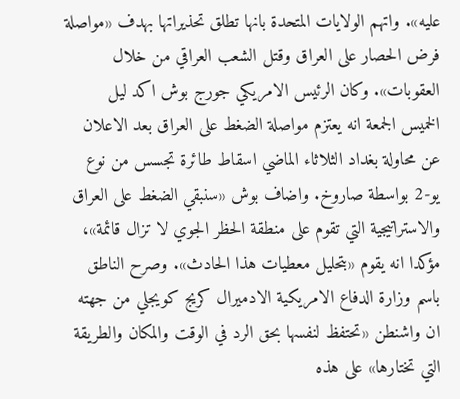عليه». واتهم الولايات المتحدة بانها تطلق تحذيراتها بهدف «مواصلة فرض الحصار على العراق وقتل الشعب العراقي من خلال العقوبات». وكان الرئيس الامريكي جورج بوش اكد ليل الخميس الجمعة انه يعتزم مواصلة الضغط على العراق بعد الاعلان عن محاولة بغداد الثلاثاء الماضي اسقاط طائرة تجسس من نوع يو-2 بواسطة صاروخ. واضاف بوش «سنبقي الضغط على العراق والاستراتيجية التي تقوم على منطقة الحظر الجوي لا تزال قائمة»، مؤكدا انه يقوم «بتحليل معطيات هذا الحادث». وصرح الناطق باسم وزارة الدفاع الامريكية الادميرال كريج كويجلي من جهته ان واشنطن «تحتفظ لنفسها بحق الرد في الوقت والمكان والطريقة التي تختارها» على هذه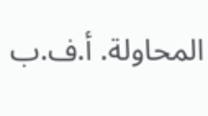المحاولة. أ.ف.ب